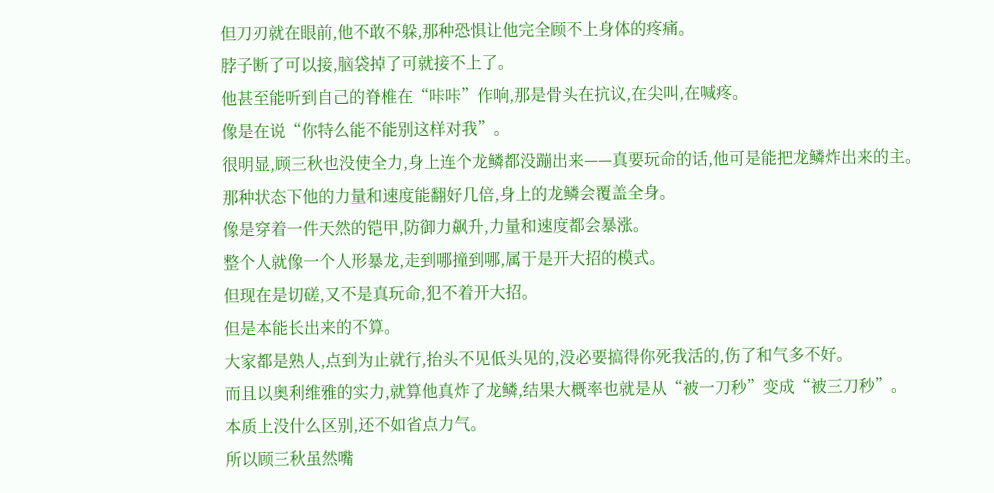但刀刃就在眼前,他不敢不躲,那种恐惧让他完全顾不上身体的疼痛。
脖子断了可以接,脑袋掉了可就接不上了。
他甚至能听到自己的脊椎在“咔咔”作响,那是骨头在抗议,在尖叫,在喊疼。
像是在说“你特么能不能别这样对我”。
很明显,顾三秋也没使全力,身上连个龙鳞都没蹦出来——真要玩命的话,他可是能把龙鳞炸出来的主。
那种状态下他的力量和速度能翻好几倍,身上的龙鳞会覆盖全身。
像是穿着一件天然的铠甲,防御力飙升,力量和速度都会暴涨。
整个人就像一个人形暴龙,走到哪撞到哪,属于是开大招的模式。
但现在是切磋,又不是真玩命,犯不着开大招。
但是本能长出来的不算。
大家都是熟人,点到为止就行,抬头不见低头见的,没必要搞得你死我活的,伤了和气多不好。
而且以奥利维雅的实力,就算他真炸了龙鳞,结果大概率也就是从“被一刀秒”变成“被三刀秒”。
本质上没什么区别,还不如省点力气。
所以顾三秋虽然嘴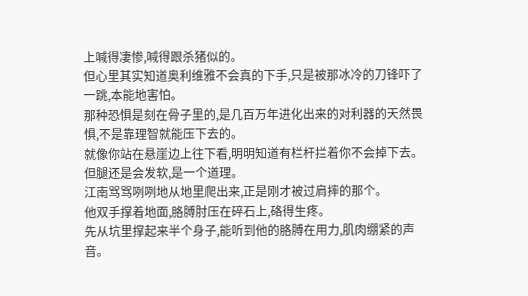上喊得凄惨,喊得跟杀猪似的。
但心里其实知道奥利维雅不会真的下手,只是被那冰冷的刀锋吓了一跳,本能地害怕。
那种恐惧是刻在骨子里的,是几百万年进化出来的对利器的天然畏惧,不是靠理智就能压下去的。
就像你站在悬崖边上往下看,明明知道有栏杆拦着你不会掉下去。
但腿还是会发软,是一个道理。
江南骂骂咧咧地从地里爬出来,正是刚才被过肩摔的那个。
他双手撑着地面,胳膊肘压在碎石上,硌得生疼。
先从坑里撑起来半个身子,能听到他的胳膊在用力,肌肉绷紧的声音。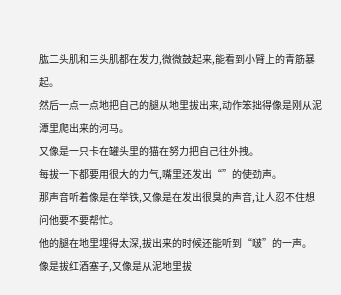肱二头肌和三头肌都在发力,微微鼓起来,能看到小臂上的青筋暴起。
然后一点一点地把自己的腿从地里拔出来,动作笨拙得像是刚从泥潭里爬出来的河马。
又像是一只卡在罐头里的猫在努力把自己往外拽。
每拔一下都要用很大的力气,嘴里还发出“”的使劲声。
那声音听着像是在举铁,又像是在发出很臭的声音,让人忍不住想问他要不要帮忙。
他的腿在地里埋得太深,拔出来的时候还能听到“啵”的一声。
像是拔红酒塞子,又像是从泥地里拔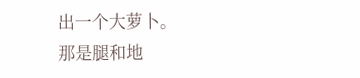出一个大萝卜。
那是腿和地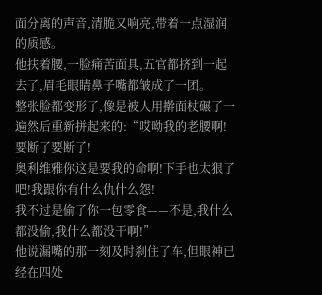面分离的声音,清脆又响亮,带着一点湿润的质感。
他扶着腰,一脸痛苦面具,五官都挤到一起去了,眉毛眼睛鼻子嘴都皱成了一团。
整张脸都变形了,像是被人用擀面杖碾了一遍然后重新拼起来的:“哎呦我的老腰啊!要断了要断了!
奥利维雅你这是要我的命啊!下手也太狠了吧!我跟你有什么仇什么怨!
我不过是偷了你一包零食——不是,我什么都没偷,我什么都没干啊!”
他说漏嘴的那一刻及时刹住了车,但眼神已经在四处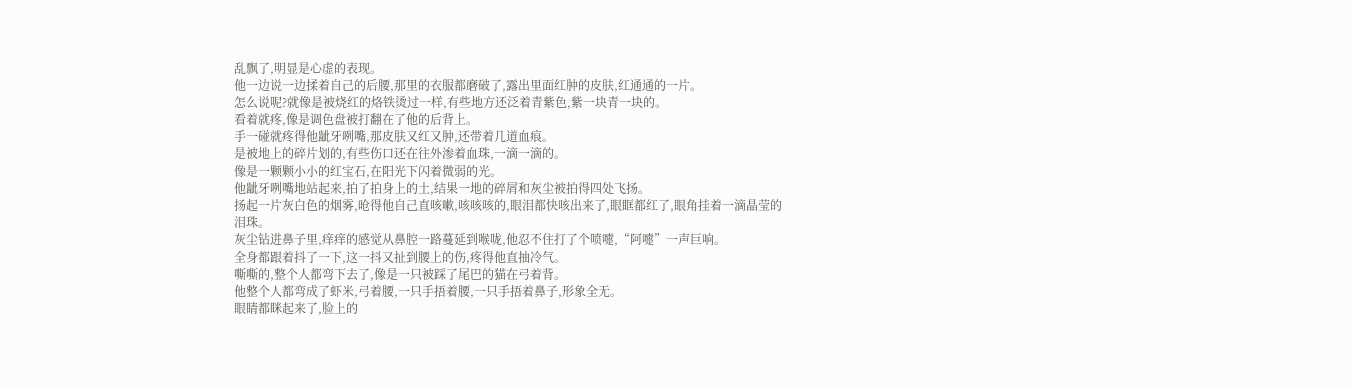乱飘了,明显是心虚的表现。
他一边说一边揉着自己的后腰,那里的衣服都磨破了,露出里面红肿的皮肤,红通通的一片。
怎么说呢?就像是被烧红的烙铁烫过一样,有些地方还泛着青紫色,紫一块青一块的。
看着就疼,像是调色盘被打翻在了他的后背上。
手一碰就疼得他龇牙咧嘴,那皮肤又红又肿,还带着几道血痕。
是被地上的碎片划的,有些伤口还在往外渗着血珠,一滴一滴的。
像是一颗颗小小的红宝石,在阳光下闪着微弱的光。
他龇牙咧嘴地站起来,拍了拍身上的土,结果一地的碎屑和灰尘被拍得四处飞扬。
扬起一片灰白色的烟雾,呛得他自己直咳嗽,咳咳咳的,眼泪都快咳出来了,眼眶都红了,眼角挂着一滴晶莹的泪珠。
灰尘钻进鼻子里,痒痒的感觉从鼻腔一路蔓延到喉咙,他忍不住打了个喷嚏,“阿嚏”一声巨响。
全身都跟着抖了一下,这一抖又扯到腰上的伤,疼得他直抽冷气。
嘶嘶的,整个人都弯下去了,像是一只被踩了尾巴的猫在弓着背。
他整个人都弯成了虾米,弓着腰,一只手捂着腰,一只手捂着鼻子,形象全无。
眼睛都眯起来了,脸上的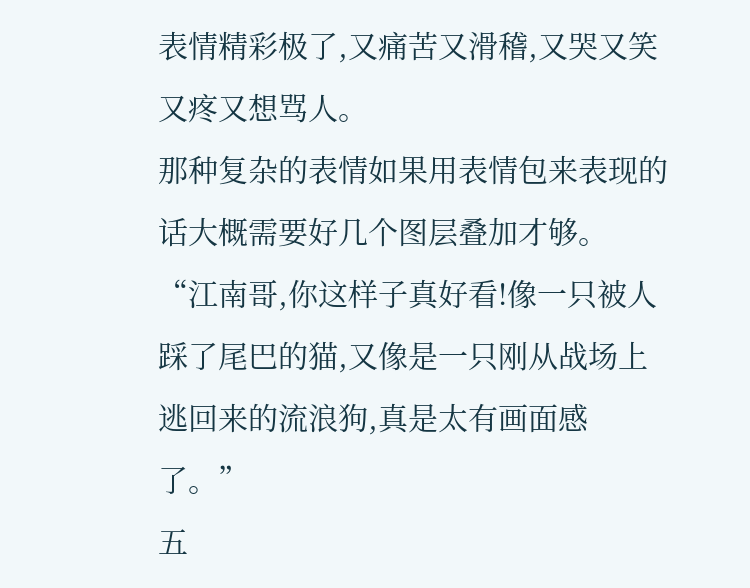表情精彩极了,又痛苦又滑稽,又哭又笑又疼又想骂人。
那种复杂的表情如果用表情包来表现的话大概需要好几个图层叠加才够。
“江南哥,你这样子真好看!像一只被人踩了尾巴的猫,又像是一只刚从战场上逃回来的流浪狗,真是太有画面感了。”
五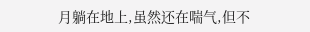月躺在地上,虽然还在喘气,但不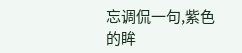忘调侃一句,紫色的眸